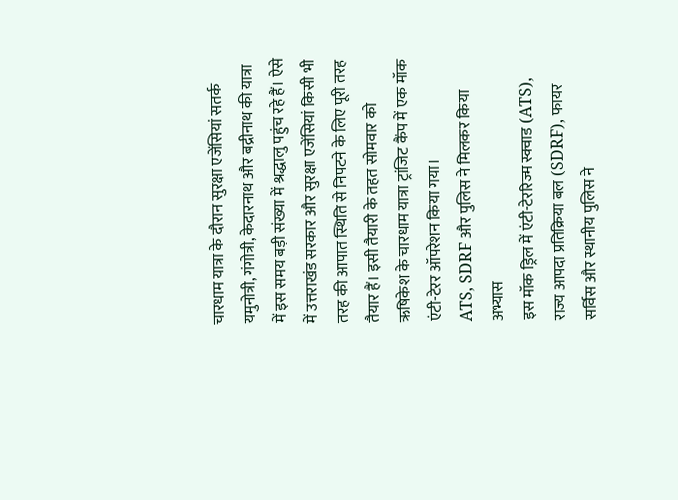चारधाम यात्रा के दौरान सुरक्षा एजेंसियां सतर्क
यमुनोत्री, गंगोत्री, केदारनाथ और बद्रीनाथ की यात्रा में इस समय बड़ी संख्या में श्रद्धालु पहुंच रहे हैं। ऐसे में उत्तराखंड सरकार और सुरक्षा एजेंसियां किसी भी तरह की आपात स्थिति से निपटने के लिए पूरी तरह तैयार हैं। इसी तैयारी के तहत सोमवार को ऋषिकेश के चारधाम यात्रा ट्रांजिट कैंप में एक मॉक एंटी-टेरर ऑपरेशन किया गया।
ATS, SDRF और पुलिस ने मिलकर किया अभ्यास
इस मॉक ड्रिल में एंटी-टेररिज्म स्क्वाड (ATS), राज्य आपदा प्रतिक्रिया बल (SDRF), फायर सर्विस और स्थानीय पुलिस ने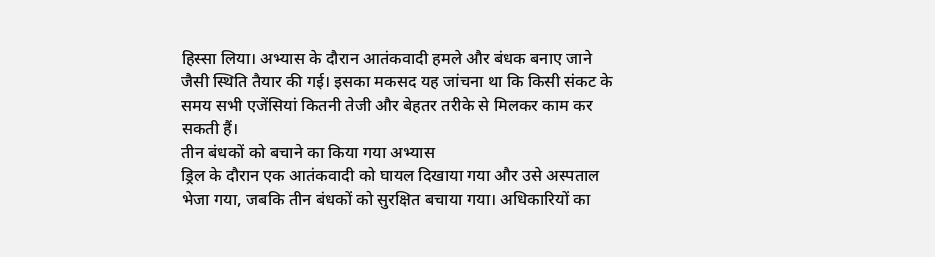हिस्सा लिया। अभ्यास के दौरान आतंकवादी हमले और बंधक बनाए जाने जैसी स्थिति तैयार की गई। इसका मकसद यह जांचना था कि किसी संकट के समय सभी एजेंसियां कितनी तेजी और बेहतर तरीके से मिलकर काम कर सकती हैं।
तीन बंधकों को बचाने का किया गया अभ्यास
ड्रिल के दौरान एक आतंकवादी को घायल दिखाया गया और उसे अस्पताल भेजा गया, जबकि तीन बंधकों को सुरक्षित बचाया गया। अधिकारियों का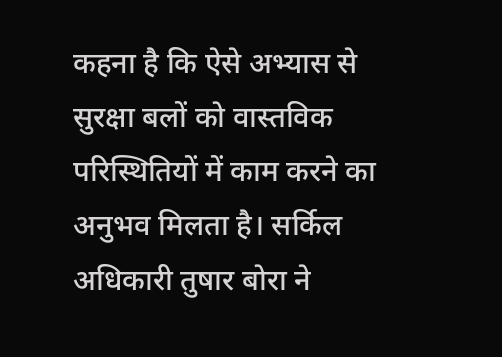कहना है कि ऐसे अभ्यास से सुरक्षा बलों को वास्तविक परिस्थितियों में काम करने का अनुभव मिलता है। सर्किल अधिकारी तुषार बोरा ने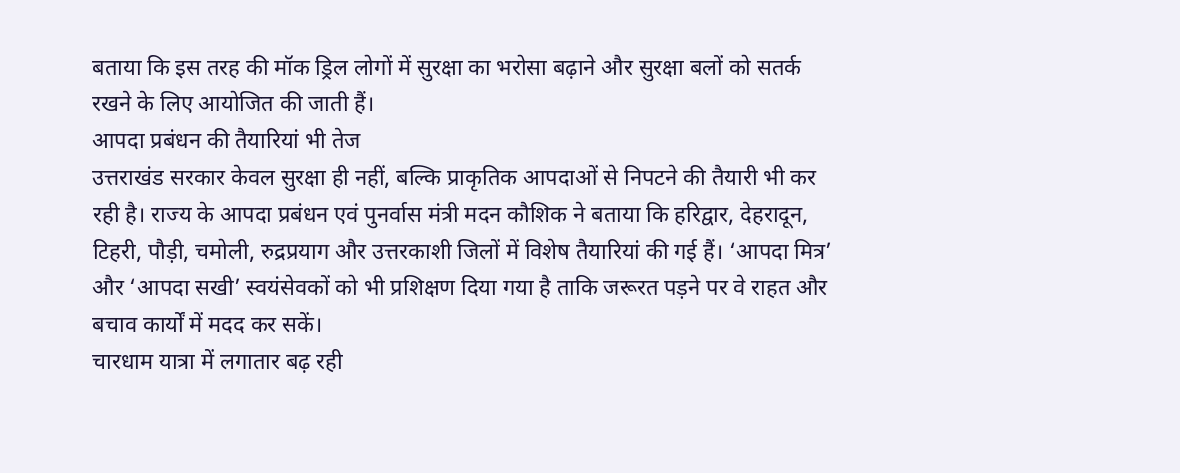बताया कि इस तरह की मॉक ड्रिल लोगों में सुरक्षा का भरोसा बढ़ाने और सुरक्षा बलों को सतर्क रखने के लिए आयोजित की जाती हैं।
आपदा प्रबंधन की तैयारियां भी तेज
उत्तराखंड सरकार केवल सुरक्षा ही नहीं, बल्कि प्राकृतिक आपदाओं से निपटने की तैयारी भी कर रही है। राज्य के आपदा प्रबंधन एवं पुनर्वास मंत्री मदन कौशिक ने बताया कि हरिद्वार, देहरादून, टिहरी, पौड़ी, चमोली, रुद्रप्रयाग और उत्तरकाशी जिलों में विशेष तैयारियां की गई हैं। ‘आपदा मित्र’ और ‘आपदा सखी’ स्वयंसेवकों को भी प्रशिक्षण दिया गया है ताकि जरूरत पड़ने पर वे राहत और बचाव कार्यों में मदद कर सकें।
चारधाम यात्रा में लगातार बढ़ रही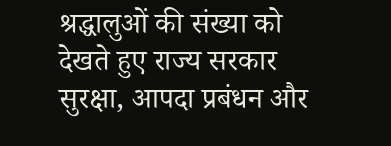श्रद्धालुओं की संख्या को देखते हुए राज्य सरकार सुरक्षा, आपदा प्रबंधन और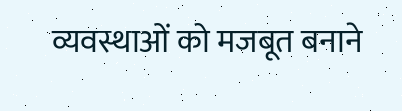व्यवस्थाओं को मजबूत बनाने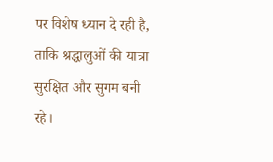पर विशेष ध्यान दे रही है, ताकि श्रद्धालुओं की यात्रा सुरक्षित और सुगम बनी रहे।